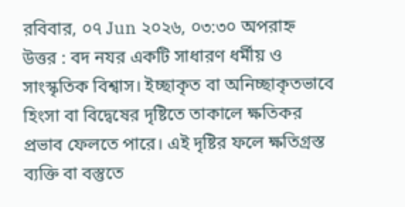রবিবার, ০৭ Jun ২০২৬, ০৩:৩০ অপরাহ্ন
উত্তর : বদ নযর একটি সাধারণ ধর্মীয় ও সাংস্কৃতিক বিশ্বাস। ইচ্ছাকৃত বা অনিচ্ছাকৃতভাবে হিংসা বা বিদ্বেষের দৃষ্টিতে তাকালে ক্ষতিকর প্রভাব ফেলতে পারে। এই দৃষ্টির ফলে ক্ষতিগ্রস্ত ব্যক্তি বা বস্তুতে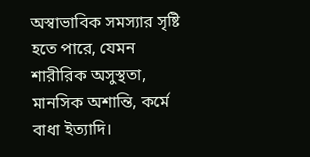অস্বাভাবিক সমস্যার সৃষ্টি হতে পারে, যেমন শারীরিক অসুস্থতা, মানসিক অশান্তি, কর্মে বাধা ইত্যাদি।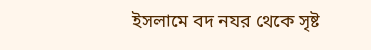ইসলামে বদ নযর থেকে সৃষ্ট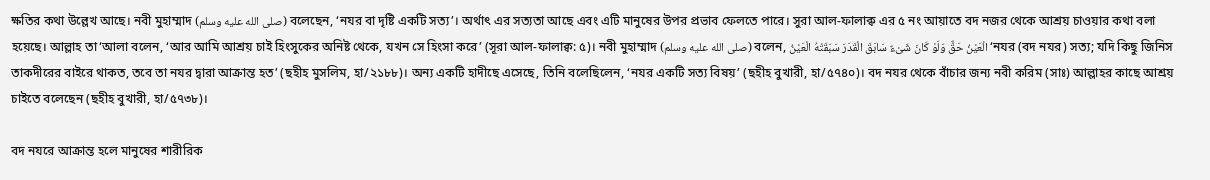ক্ষতির কথা উল্লেখ আছে। নবী মুহাম্মাদ (صلى الله عليه وسلم) বলেছেন, ‘নযর বা দৃষ্টি একটি সত্য’। অর্থাৎ এর সত্যতা আছে এবং এটি মানুষের উপর প্রভাব ফেলতে পারে। সুরা আল-ফালাক্ব এর ৫ নং আয়াতে বদ নজর থেকে আশ্রয় চাওয়ার কথা বলা হয়েছে। আল্লাহ তা‘আলা বলেন, ‘আর আমি আশ্রয় চাই হিংসুকের অনিষ্ট থেকে, যখন সে হিংসা করে’ (সূরা আল-ফালাক্ব: ৫)। নবী মুহাম্মাদ (صلى الله عليه وسلم) বলেন, الْعَيْنُ حَقٌّ وَلَوْ كَانَ شَىْءٌ سَابَقَ الْقَدَرَ سَبَقَتْهُ الْعَيْنُ ‘নযর (বদ নযর) সত্য; যদি কিছু জিনিস তাকদীরের বাইরে থাকত, তবে তা নযর দ্বারা আক্রান্ত হত’ (ছহীহ মুসলিম, হা/২১৮৮)। অন্য একটি হাদীছে এসেছে, তিনি বলেছিলেন, ‘নযর একটি সত্য বিষয়’ (ছহীহ বুখারী, হা/৫৭৪০)। বদ নযর থেকে বাঁচার জন্য নবী করিম (সাঃ) আল্লাহর কাছে আশ্রয় চাইতে বলেছেন (ছহীহ বুখারী, হা/৫৭৩৮)।

বদ নযরে আক্রান্ত হলে মানুষের শারীরিক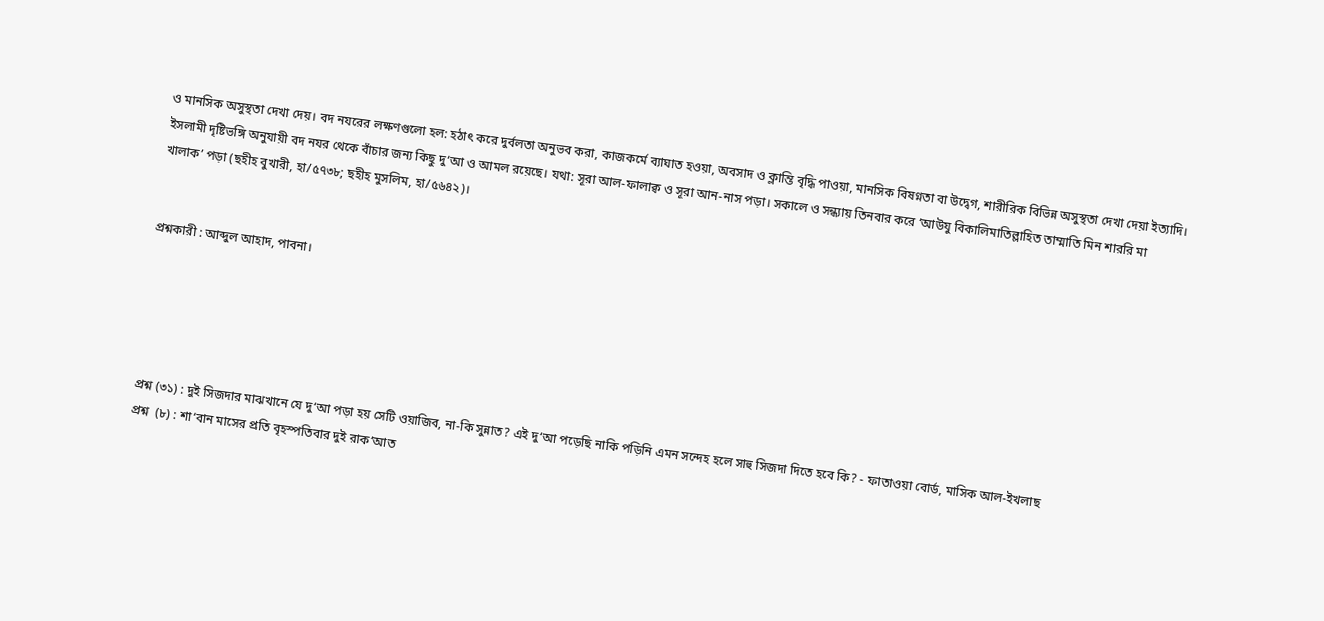ও মানসিক অসুস্থতা দেখা দেয়। বদ নযরের লক্ষণগুলো হল: হঠাৎ করে দুর্বলতা অনুভব করা, কাজকর্মে ব্যাঘাত হওয়া, অবসাদ ও ক্লান্তি বৃদ্ধি পাওয়া, মানসিক বিষণ্নতা বা উদ্বেগ, শারীরিক বিভিন্ন অসুস্থতা দেখা দেয়া ইত্যাদি। ইসলামী দৃষ্টিভঙ্গি অনুযায়ী বদ নযর থেকে বাঁচার জন্য কিছু দু‘আ ও আমল রয়েছে। যথা: সূরা আল-ফালাক্ব ও সূরা আন-নাস পড়া। সকালে ও সন্ধ্যায় তিনবার করে ‘আউযু বিকালিমাতিল্লাহিত তাম্মাতি মিন শাররি মা খালাক’ পড়া (ছহীহ বুখারী, হা/৫৭৩৮; ছহীহ মুসলিম, হা/৫৬৪২)।


প্রশ্নকারী : আব্দুল আহাদ, পাবনা।





প্রশ্ন (৩১) : দুই সিজদার মাঝখানে যে দু‘আ পড়া হয় সেটি ওয়াজিব, না-কি সুন্নাত? এই দু‘আ পড়েছি নাকি পড়িনি এমন সন্দেহ হলে সাহু সিজদা দিতে হবে কি? - ফাতাওয়া বোর্ড, মাসিক আল-ইখলাছ
প্রশ্ন  (৮) : শা‘বান মাসের প্রতি বৃহস্পতিবার দুই রাক‘আত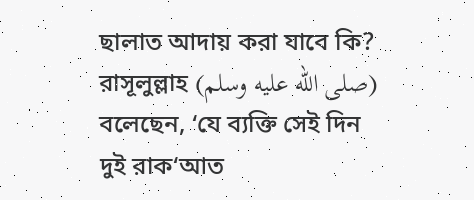ছালাত আদায় করা যাবে কি? রাসূলুল্লাহ‌ (صلى الله عليه وسلم) বলেছেন, ‘যে ব্যক্তি সেই দিন দুই রাক‘আত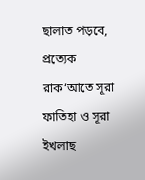ছালাত পড়বে, প্রত্যেক রাক‘আতে সূরা ফাতিহা ও সূরা ইখলাছ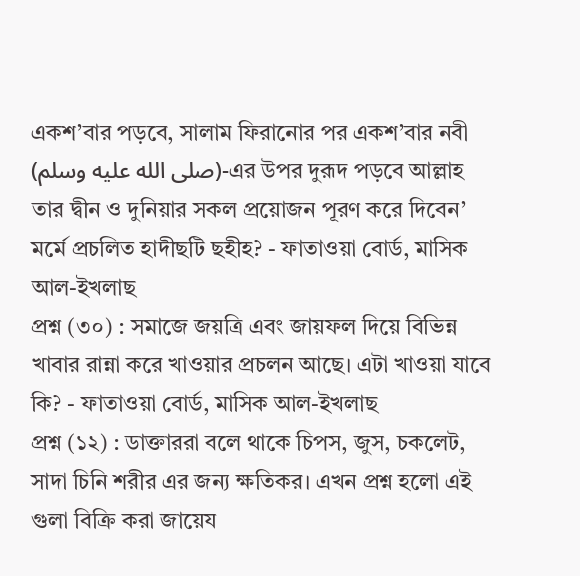একশ’বার পড়বে, সালাম ফিরানোর পর একশ’বার নবী (صلى الله عليه وسلم)-এর উপর দুরূদ পড়বে আল্লাহ‌ তার দ্বীন ও দুনিয়ার সকল প্রয়োজন পূরণ করে দিবেন’ মর্মে প্রচলিত হাদীছটি ছহীহ? - ফাতাওয়া বোর্ড, মাসিক আল-ইখলাছ
প্রশ্ন (৩০) : সমাজে জয়ত্রি এবং জায়ফল দিয়ে বিভিন্ন খাবার রান্না করে খাওয়ার প্রচলন আছে। এটা খাওয়া যাবে কি? - ফাতাওয়া বোর্ড, মাসিক আল-ইখলাছ
প্রশ্ন (১২) : ডাক্তাররা বলে থাকে চিপস, জুস, চকলেট, সাদা চিনি শরীর এর জন্য ক্ষতিকর। এখন প্রশ্ন হলো এই গুলা বিক্রি করা জায়েয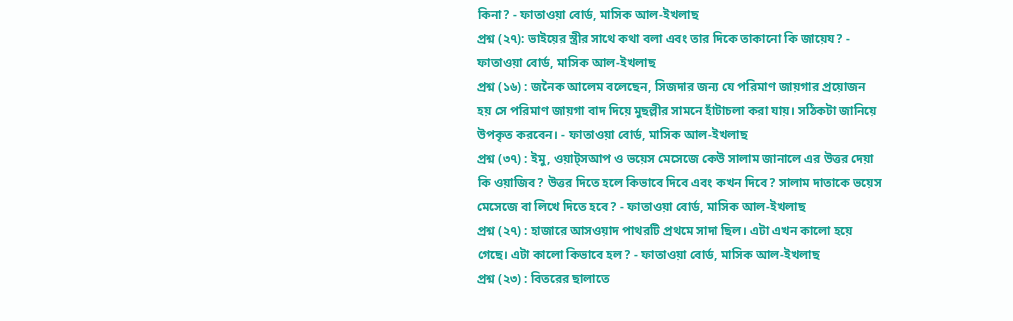কিনা? - ফাতাওয়া বোর্ড, মাসিক আল-ইখলাছ
প্রশ্ন (২৭): ভাইয়ের স্ত্রীর সাথে কথা বলা এবং তার দিকে তাকানো কি জায়েয? - ফাতাওয়া বোর্ড, মাসিক আল-ইখলাছ
প্রশ্ন (১৬) : জনৈক আলেম বলেছেন, সিজদার জন্য যে পরিমাণ জায়গার প্রয়োজন হয় সে পরিমাণ জায়গা বাদ দিয়ে মুছল্লীর সামনে হাঁটাচলা করা যায়। সঠিকটা জানিয়ে উপকৃত করবেন। - ফাতাওয়া বোর্ড, মাসিক আল-ইখলাছ
প্রশ্ন (৩৭) : ইমু, ওয়াট্সআপ ও ভয়েস মেসেজে কেউ সালাম জানালে এর উত্তর দেয়া কি ওয়াজিব? উত্তর দিতে হলে কিভাবে দিবে এবং কখন দিবে? সালাম দাতাকে ভয়েস মেসেজে বা লিখে দিতে হবে? - ফাতাওয়া বোর্ড, মাসিক আল-ইখলাছ
প্রশ্ন (২৭) : হাজারে আসওয়াদ পাথরটি প্রথমে সাদা ছিল। এটা এখন কালো হয়ে গেছে। এটা কালো কিভাবে হল? - ফাতাওয়া বোর্ড, মাসিক আল-ইখলাছ
প্রশ্ন (২৩) : বিতরের ছালাতে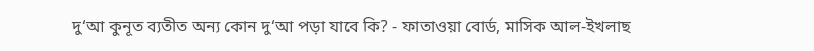দু‘আ কুনূত ব্যতীত অন্য কোন দু‘আ পড়া যাবে কি? - ফাতাওয়া বোর্ড, মাসিক আল-ইখলাছ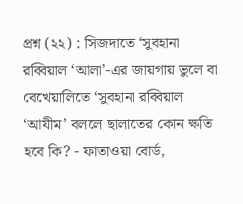প্রশ্ন (২২) : সিজদাতে ‘সুবহানা রব্বিয়াল ‘আলা’-এর জায়গায় ভুলে বা বেখেয়ালিতে ‘সুবহানা রব্বিয়াল ‘আযীম’ বললে ছালাতের কোন ক্ষতি হবে কি? - ফাতাওয়া বোর্ড,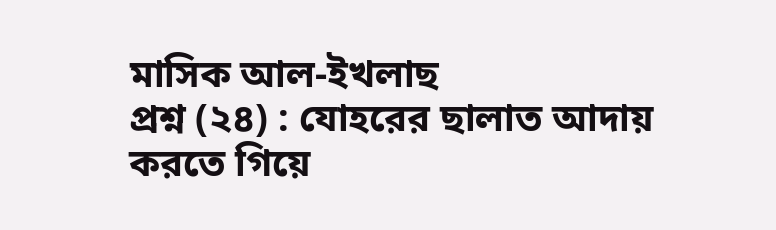মাসিক আল-ইখলাছ
প্রশ্ন (২৪) : যোহরের ছালাত আদায় করতে গিয়ে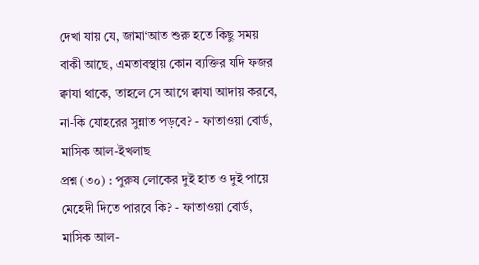দেখা যায় যে, জামা‘আত শুরু হতে কিছু সময় বাকী আছে, এমতাবস্থায় কোন ব্যক্তির যদি ফজর ক্বাযা থাকে, তাহলে সে আগে ক্বাযা আদায় করবে, না-কি যোহরের সুন্নাত পড়বে? - ফাতাওয়া বোর্ড, মাসিক আল-ইখলাছ
প্রশ্ন (৩০) : পুরুষ লোকের দুই হাত ও দুই পায়ে মেহেদী দিতে পারবে কি? - ফাতাওয়া বোর্ড, মাসিক আল-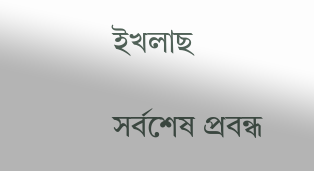ইখলাছ

সর্বশেষ প্রবন্ধ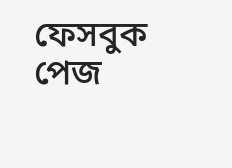ফেসবুক পেজ